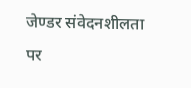जेण्डर संवेदनशीलता पर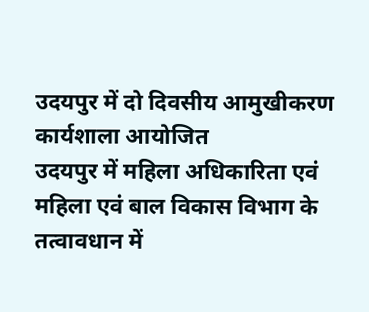उदयपुर में दो दिवसीय आमुखीकरण कार्यशाला आयोजित
उदयपुर में महिला अधिकारिता एवं महिला एवं बाल विकास विभाग के तत्वावधान में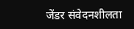जेंडर संवेदनशीलता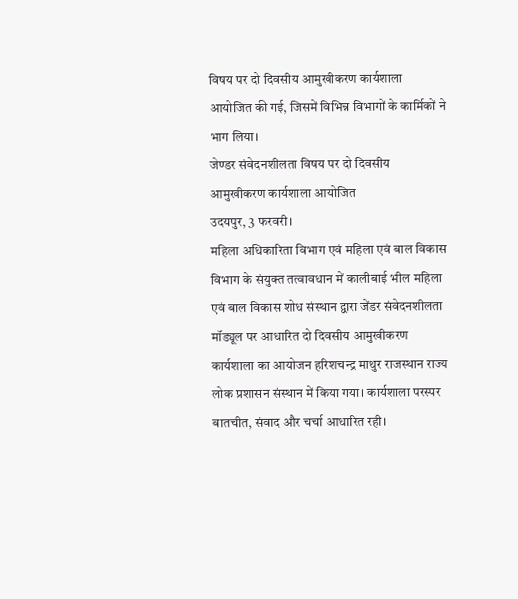विषय पर दो दिवसीय आमुखीकरण कार्यशाला आयोजित की गई, जिसमें विभिन्न विभागों के कार्मिकों ने भाग लिया।
जेण्डर संवेदनशीलता विषय पर दो दिवसीय आमुखीकरण कार्यशाला आयोजित
उदयपुर, 3 फरवरी।
महिला अधिकारिता विभाग एवं महिला एवं बाल विकास विभाग के संयुक्त तत्वावधान में कालीबाई भील महिला एवं बाल विकास शोध संस्थान द्वारा जेंडर संवेदनशीलता मॉड्यूल पर आधारित दो दिवसीय आमुखीकरण कार्यशाला का आयोजन हरिशचन्द्र माथुर राजस्थान राज्य लोक प्रशासन संस्थान में किया गया। कार्यशाला परस्पर बातचीत, संवाद और चर्चा आधारित रही।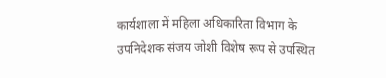कार्यशाला में महिला अधिकारिता विभाग के उपनिदेशक संजय जोशी विशेष रूप से उपस्थित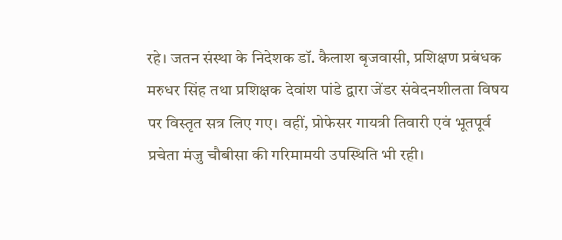रहे। जतन संस्था के निदेशक डॉ. कैलाश बृजवासी, प्रशिक्षण प्रबंधक मरुधर सिंह तथा प्रशिक्षक देवांश पांडे द्वारा जेंडर संवेदनशीलता विषय पर विस्तृत सत्र लिए गए। वहीं, प्रोफेसर गायत्री तिवारी एवं भूतपूर्व प्रचेता मंजु चौबीसा की गरिमामयी उपस्थिति भी रही।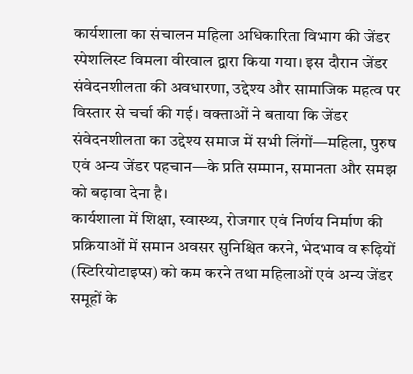कार्यशाला का संचालन महिला अधिकारिता विभाग की जेंडर स्पेशलिस्ट विमला वीरवाल द्वारा किया गया। इस दौरान जेंडर संवेदनशीलता की अवधारणा, उद्देश्य और सामाजिक महत्व पर विस्तार से चर्चा की गई। वक्ताओं ने बताया कि जेंडर संवेदनशीलता का उद्देश्य समाज में सभी लिंगों—महिला, पुरुष एवं अन्य जेंडर पहचान—के प्रति सम्मान, समानता और समझ को बढ़ावा देना है।
कार्यशाला में शिक्षा, स्वास्थ्य, रोजगार एवं निर्णय निर्माण की प्रक्रियाओं में समान अवसर सुनिश्चित करने, भेदभाव व रूढ़ियों (स्टिरियोटाइप्स) को कम करने तथा महिलाओं एवं अन्य जेंडर समूहों के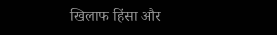खिलाफ हिंसा और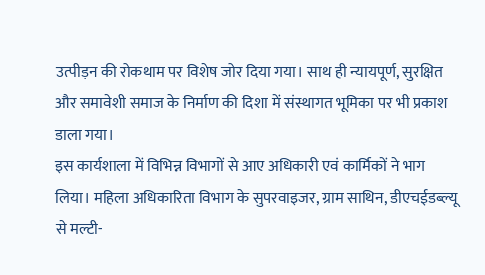उत्पीड़न की रोकथाम पर विशेष जोर दिया गया। साथ ही न्यायपूर्ण, सुरक्षित और समावेशी समाज के निर्माण की दिशा में संस्थागत भूमिका पर भी प्रकाश डाला गया।
इस कार्यशाला में विभिन्न विभागों से आए अधिकारी एवं कार्मिकों ने भाग लिया। महिला अधिकारिता विभाग के सुपरवाइजर, ग्राम साथिन, डीएचईडब्ल्यू से मल्टी-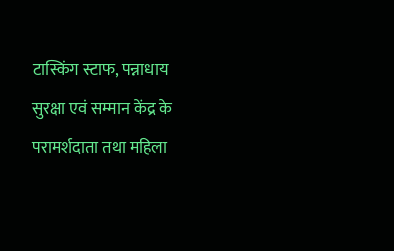टास्किंग स्टाफ, पन्नाधाय सुरक्षा एवं सम्मान केंद्र के परामर्शदाता तथा महिला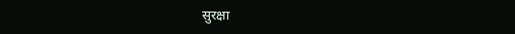सुरक्षा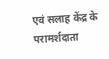एवं सलाह केंद्र के परामर्शदाता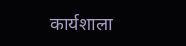कार्यशाला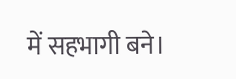में सहभागी बने।